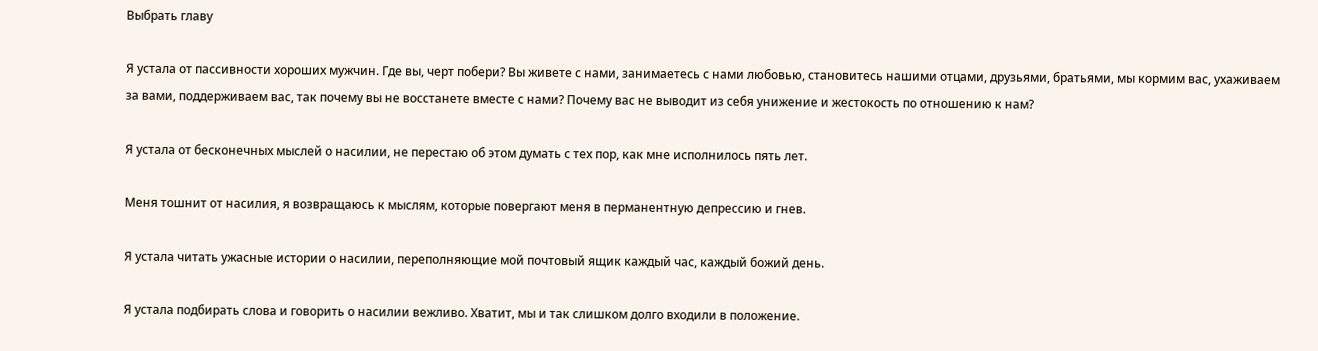Выбрать главу

Я устала от пассивности хороших мужчин. Где вы, черт побери? Вы живете с нами, занимаетесь с нами любовью, становитесь нашими отцами, друзьями, братьями, мы кормим вас, ухаживаем за вами, поддерживаем вас, так почему вы не восстанете вместе с нами? Почему вас не выводит из себя унижение и жестокость по отношению к нам?

Я устала от бесконечных мыслей о насилии, не перестаю об этом думать с тех пор, как мне исполнилось пять лет.

Меня тошнит от насилия, я возвращаюсь к мыслям, которые повергают меня в перманентную депрессию и гнев.

Я устала читать ужасные истории о насилии, переполняющие мой почтовый ящик каждый час, каждый божий день.

Я устала подбирать слова и говорить о насилии вежливо. Хватит, мы и так слишком долго входили в положение.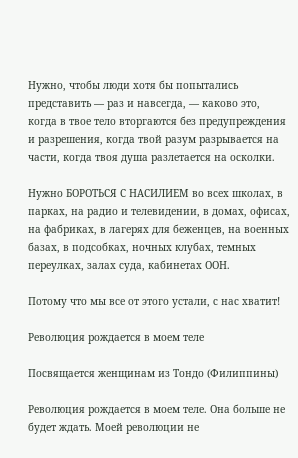Нужно, чтобы люди хотя бы попытались представить — раз и навсегда, — каково это, когда в твое тело вторгаются без предупреждения и разрешения, когда твой разум разрывается на части, когда твоя душа разлетается на осколки.

Нужно БОРОТЬСЯ С НАСИЛИЕМ во всех школах, в парках, на радио и телевидении, в домах, офисах, на фабриках, в лагерях для беженцев, на военных базах, в подсобках, ночных клубах, темных переулках, залах суда, кабинетах ООН.

Потому что мы все от этого устали, с нас хватит!

Революция рождается в моем теле

Посвящается женщинам из Тондо (Филиппины)

Революция рождается в моем теле. Она больше не будет ждать. Моей революции не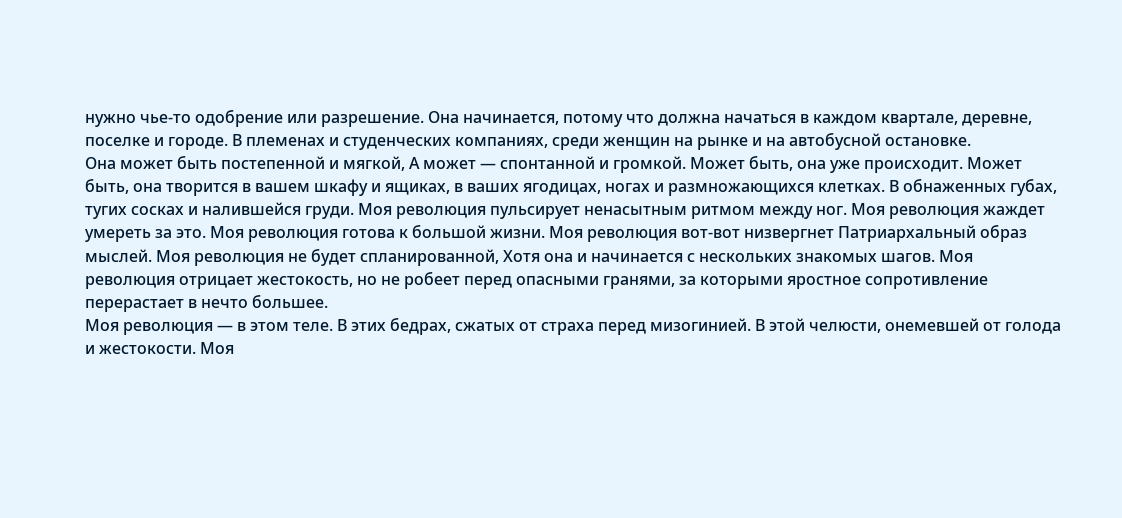нужно чье-то одобрение или разрешение. Она начинается, потому что должна начаться в каждом квартале, деревне, поселке и городе. В племенах и студенческих компаниях, среди женщин на рынке и на автобусной остановке.
Она может быть постепенной и мягкой, А может — спонтанной и громкой. Может быть, она уже происходит. Может быть, она творится в вашем шкафу и ящиках, в ваших ягодицах, ногах и размножающихся клетках. В обнаженных губах, тугих сосках и налившейся груди. Моя революция пульсирует ненасытным ритмом между ног. Моя революция жаждет умереть за это. Моя революция готова к большой жизни. Моя революция вот-вот низвергнет Патриархальный образ мыслей. Моя революция не будет спланированной, Хотя она и начинается с нескольких знакомых шагов. Моя революция отрицает жестокость, но не робеет перед опасными гранями, за которыми яростное сопротивление перерастает в нечто большее.
Моя революция — в этом теле. В этих бедрах, сжатых от страха перед мизогинией. В этой челюсти, онемевшей от голода и жестокости. Моя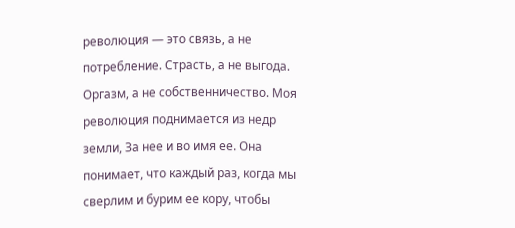революция — это связь, а не потребление. Страсть, а не выгода. Оргазм, а не собственничество. Моя революция поднимается из недр земли, За нее и во имя ее. Она понимает, что каждый раз, когда мы сверлим и бурим ее кору, чтобы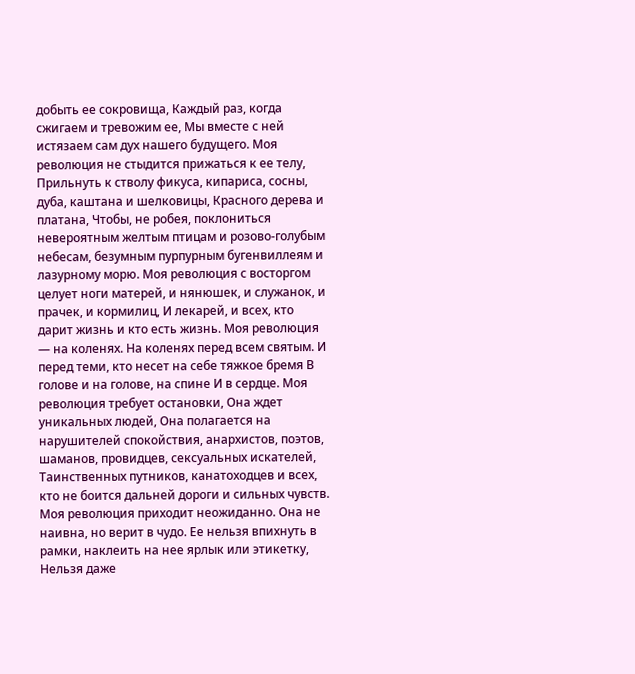добыть ее сокровища, Каждый раз, когда сжигаем и тревожим ее, Мы вместе с ней истязаем сам дух нашего будущего. Моя революция не стыдится прижаться к ее телу, Прильнуть к стволу фикуса, кипариса, сосны, дуба, каштана и шелковицы, Красного дерева и платана, Чтобы, не робея, поклониться невероятным желтым птицам и розово-голубым небесам, безумным пурпурным бугенвиллеям и лазурному морю. Моя революция с восторгом целует ноги матерей, и нянюшек, и служанок, и прачек, и кормилиц, И лекарей, и всех, кто дарит жизнь и кто есть жизнь. Моя революция — на коленях. На коленях перед всем святым. И перед теми, кто несет на себе тяжкое бремя В голове и на голове, на спине И в сердце. Моя революция требует остановки, Она ждет уникальных людей, Она полагается на нарушителей спокойствия, анархистов, поэтов, шаманов, провидцев, сексуальных искателей, Таинственных путников, канатоходцев и всех, кто не боится дальней дороги и сильных чувств. Моя революция приходит неожиданно. Она не наивна, но верит в чудо. Ее нельзя впихнуть в рамки, наклеить на нее ярлык или этикетку, Нельзя даже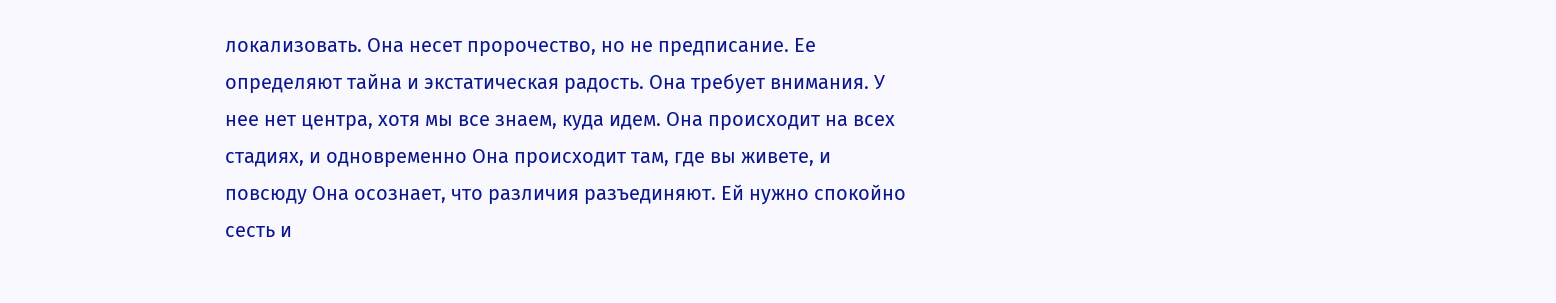локализовать. Она несет пророчество, но не предписание. Ее определяют тайна и экстатическая радость. Она требует внимания. У нее нет центра, хотя мы все знаем, куда идем. Она происходит на всех стадиях, и одновременно Она происходит там, где вы живете, и повсюду Она осознает, что различия разъединяют. Ей нужно спокойно сесть и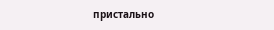пристально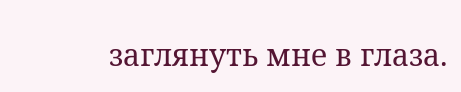заглянуть мне в глаза.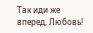Так иди же вперед, Любовь!